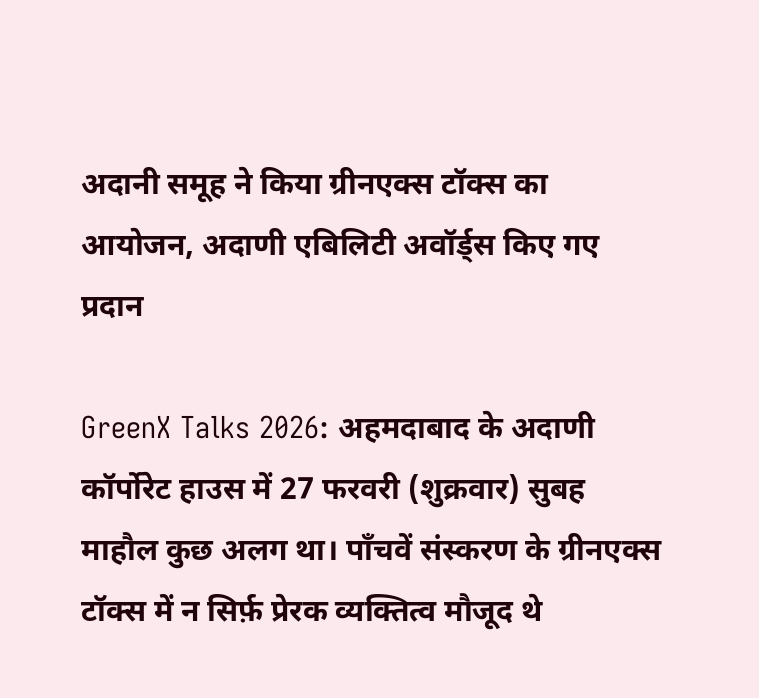अदानी समूह ने किया ग्रीनएक्स टॉक्स का आयोजन, अदाणी एबिलिटी अवॉर्ड्स किए गए प्रदान

GreenX Talks 2026: अहमदाबाद के अदाणी कॉर्पोरेट हाउस में 27 फरवरी (शुक्रवार) सुबह माहौल कुछ अलग था। पाँचवें संस्करण के ग्रीनएक्स टॉक्स में न सिर्फ़ प्रेरक व्यक्तित्व मौजूद थे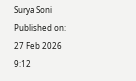Surya Soni
Published on: 27 Feb 2026 9:12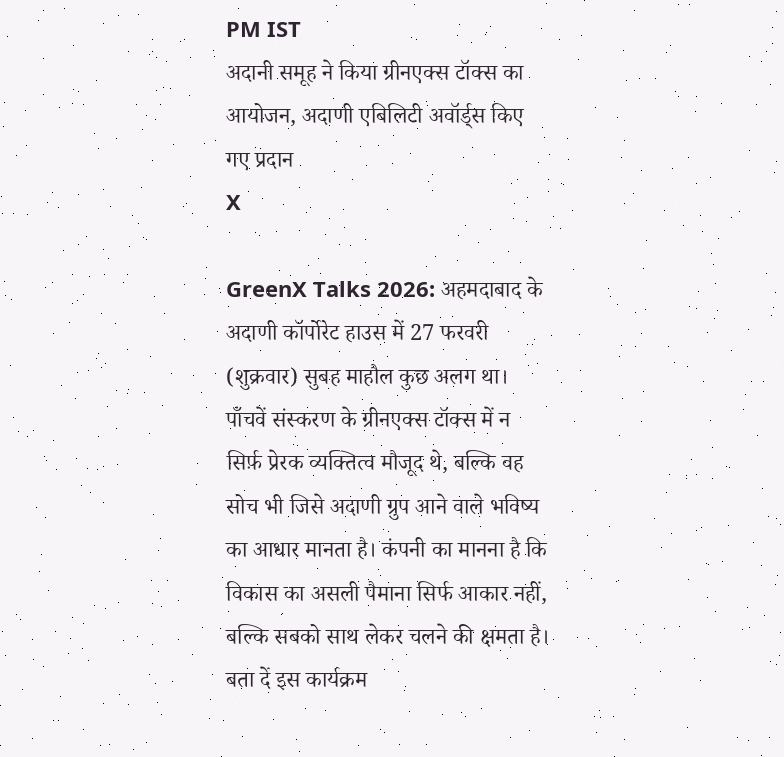PM IST
अदानी समूह ने किया ग्रीनएक्स टॉक्स का आयोजन, अदाणी एबिलिटी अवॉर्ड्स किए गए प्रदान
X

GreenX Talks 2026: अहमदाबाद के अदाणी कॉर्पोरेट हाउस में 27 फरवरी (शुक्रवार) सुबह माहौल कुछ अलग था। पाँचवें संस्करण के ग्रीनएक्स टॉक्स में न सिर्फ़ प्रेरक व्यक्तित्व मौजूद थे, बल्कि वह सोच भी जिसे अदाणी ग्रुप आने वाले भविष्य का आधार मानता है। कंपनी का मानना है कि विकास का असली पैमाना सिर्फ आकार नहीं, बल्कि सबको साथ लेकर चलने की क्षमता है। बता दें इस कार्यक्रम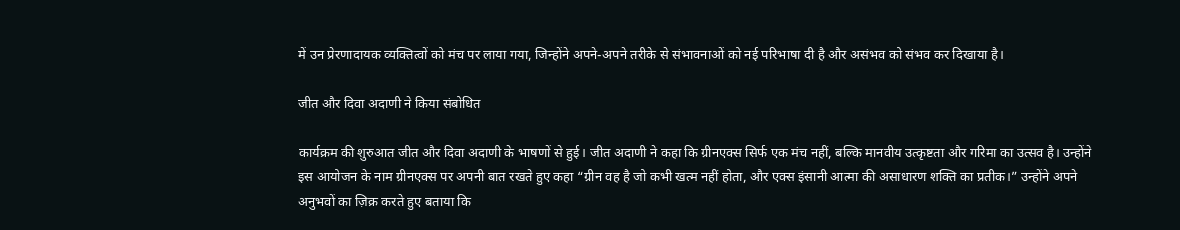में उन प्रेरणादायक व्यक्तित्वों को मंच पर लाया गया, जिन्होंने अपने-अपने तरीके से संभावनाओं को नई परिभाषा दी है और असंभव को संभव कर दिखाया है।

जीत और दिवा अदाणी ने किया संबोधित

कार्यक्रम की शुरुआत जीत और दिवा अदाणी के भाषणों से हुई। जीत अदाणी ने कहा कि ग्रीनएक्स सिर्फ एक मंच नहीं, बल्कि मानवीय उत्कृष्टता और गरिमा का उत्सव है। उन्होंने इस आयोजन के नाम ग्रीनएक्स पर अपनी बात रखते हुए कहा “ग्रीन वह है जो कभी खत्म नहीं होता, और एक्स इंसानी आत्मा की असाधारण शक्ति का प्रतीक।” उन्होंने अपने अनुभवों का ज़िक्र करते हुए बताया कि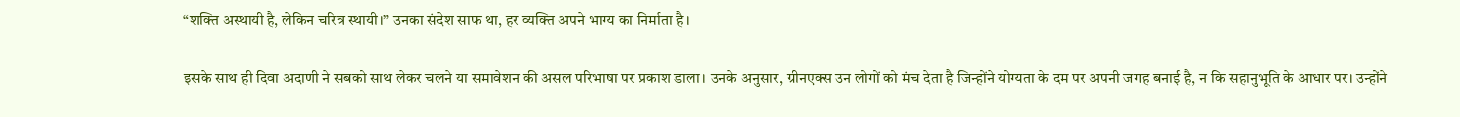“शक्ति अस्थायी है, लेकिन चरित्र स्थायी।” उनका संदेश साफ था, हर व्यक्ति अपने भाग्य का निर्माता है।

इसके साथ ही दिवा अदाणी ने सबको साथ लेकर चलने या समावेशन की असल परिभाषा पर प्रकाश डाला। उनके अनुसार, ग्रीनएक्स उन लोगों को मंच देता है जिन्होंने योग्यता के दम पर अपनी जगह बनाई है, न कि सहानुभूति के आधार पर। उन्होंने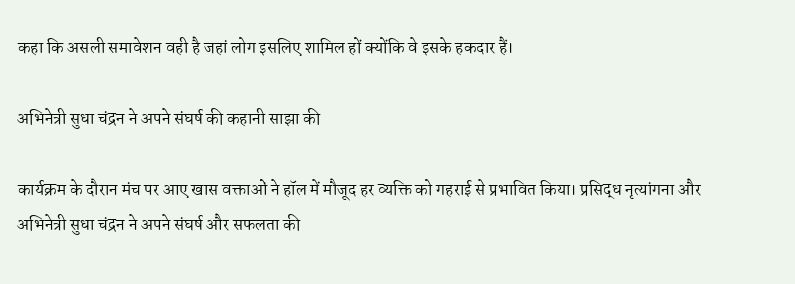कहा कि असली समावेशन वही है जहां लोग इसलिए शामिल हों क्योंकि वे इसके हकदार हैं।

अभिनेत्री सुधा चंद्रन ने अपने संघर्ष की कहानी साझा की

कार्यक्रम के दौरान मंच पर आए खास वक्ताओं ने हॉल में मौजूद हर व्यक्ति को गहराई से प्रभावित किया। प्रसिद्ध नृत्यांगना और अभिनेत्री सुधा चंद्रन ने अपने संघर्ष और सफलता की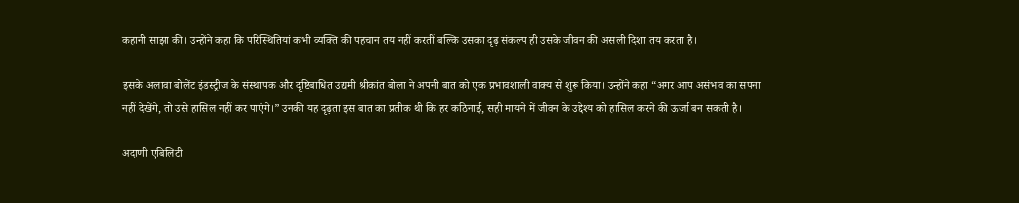कहानी साझा की। उन्होंने कहा कि परिस्थितियां कभी व्यक्ति की पहचान तय नहीं करतीं बल्कि उसका दृढ़ संकल्प ही उसके जीवन की असली दिशा तय करता है।

इसके अलावा बोलेंट इंडस्ट्रीज के संस्थापक और दृष्टिबाधित उद्यमी श्रीकांत बोला ने अपनी बात को एक प्रभावशाली वाक्य से शुरू किया। उन्होंने कहा “अगर आप असंभव का सपना नहीं देखेंगे, तो उसे हासिल नहीं कर पाएंगे।” उनकी यह दृढ़ता इस बात का प्रतीक थी कि हर कठिनाई, सही मायने में जीवन के उद्देश्य को हासिल करने की ऊर्जा बन सकती है।

अदाणी एबिलिटी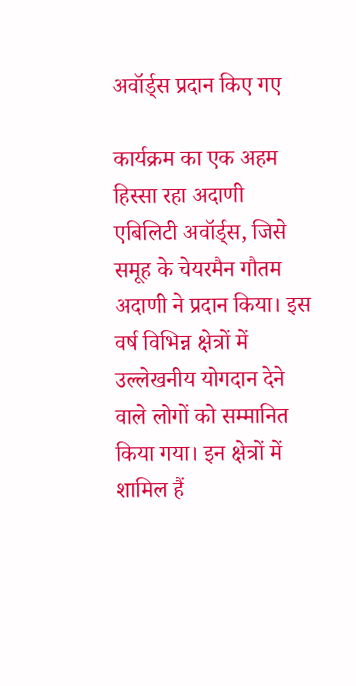अवॉर्ड्स प्रदान किए गए

कार्यक्रम का एक अहम हिस्सा रहा अदाणी एबिलिटी अवॉर्ड्स, जिसे समूह के चेयरमैन गौतम अदाणी ने प्रदान किया। इस वर्ष विभिन्न क्षेत्रों में उल्लेखनीय योगदान देने वाले लोगों को सम्मानित किया गया। इन क्षेत्रों में शामिल हैं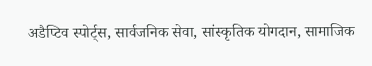अडैप्टिव स्पोर्ट्स, सार्वजनिक सेवा, सांस्कृतिक योगदान, सामाजिक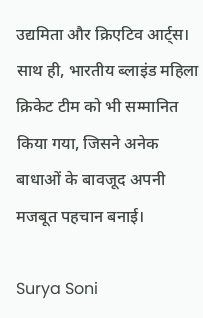उद्यमिता और क्रिएटिव आर्ट्स। साथ ही, भारतीय ब्लाइंड महिला क्रिकेट टीम को भी सम्मानित किया गया, जिसने अनेक बाधाओं के बावजूद अपनी मजबूत पहचान बनाई।

Surya Soni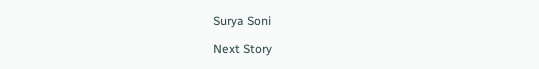Surya Soni

Next Story